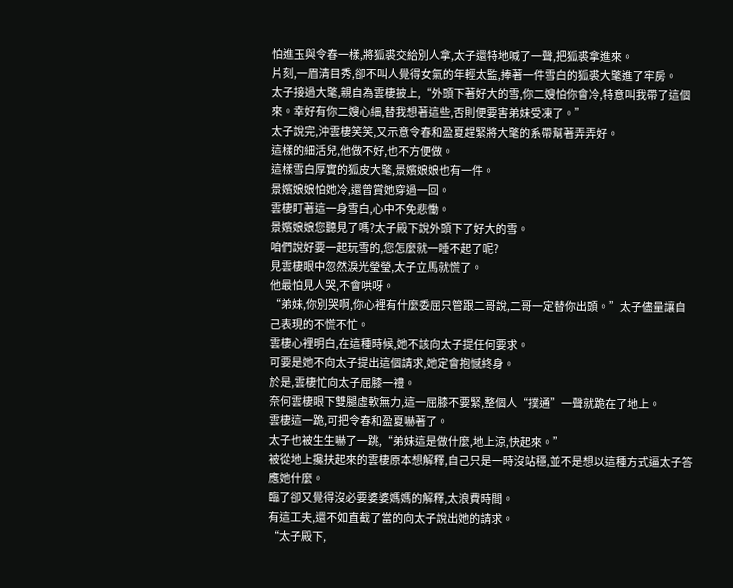怕進玉與令春一樣,將狐裘交給別人拿,太子還特地喊了一聲,把狐裘拿進來。
片刻,一眉清目秀,卻不叫人覺得女氣的年輕太監,捧著一件雪白的狐裘大氅進了牢房。
太子接過大氅,親自為雲棲披上,“外頭下著好大的雪,你二嫂怕你會冷,特意叫我帶了這個來。幸好有你二嫂心細,替我想著這些,否則便要害弟妹受凍了。”
太子說完,沖雲棲笑笑,又示意令春和盈夏趕緊將大氅的系帶幫著弄弄好。
這樣的細活兒,他做不好,也不方便做。
這樣雪白厚實的狐皮大氅,景嬪娘娘也有一件。
景嬪娘娘怕她冷,還曾賞她穿過一回。
雲棲盯著這一身雪白,心中不免悲慟。
景嬪娘娘您聽見了嗎?太子殿下說外頭下了好大的雪。
咱們說好要一起玩雪的,您怎麼就一睡不起了呢?
見雲棲眼中忽然淚光瑩瑩,太子立馬就慌了。
他最怕見人哭,不會哄呀。
“弟妹,你別哭啊,你心裡有什麼委屈只管跟二哥說,二哥一定替你出頭。”太子儘量讓自己表現的不慌不忙。
雲棲心裡明白,在這種時候,她不該向太子提任何要求。
可要是她不向太子提出這個請求,她定會抱憾終身。
於是,雲棲忙向太子屈膝一禮。
奈何雲棲眼下雙腿虛軟無力,這一屈膝不要緊,整個人“撲通”一聲就跪在了地上。
雲棲這一跪,可把令春和盈夏嚇著了。
太子也被生生嚇了一跳,“弟妹這是做什麼,地上涼,快起來。”
被從地上攙扶起來的雲棲原本想解釋,自己只是一時沒站穩,並不是想以這種方式逼太子答應她什麼。
臨了卻又覺得沒必要婆婆媽媽的解釋,太浪費時間。
有這工夫,還不如直截了當的向太子說出她的請求。
“太子殿下,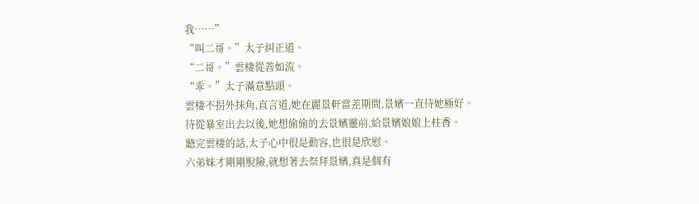我……”
“叫二哥。”太子糾正道。
“二哥。”雲棲從善如流。
“乖。”太子滿意點頭。
雲棲不拐外抹角,直言道,她在麗景軒當差期間,景嬪一直待她極好。
待從暴室出去以後,她想偷偷的去景嬪靈前,給景嬪娘娘上柱香。
聽完雲棲的話,太子心中很是動容,也很是欣慰。
六弟妹才剛剛脫險,就想著去祭拜景嬪,真是個有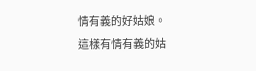情有義的好姑娘。
這樣有情有義的姑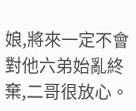娘,將來一定不會對他六弟始亂終棄,二哥很放心。